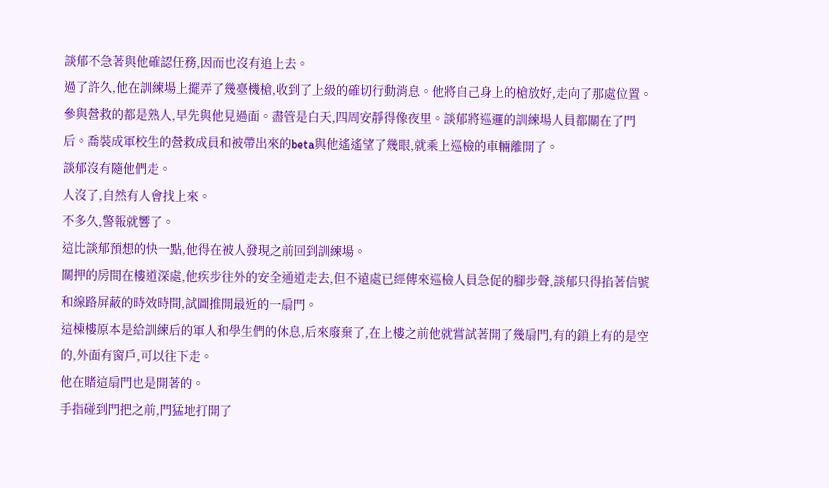談郁不急著與他確認任務,因而也沒有追上去。
過了許久,他在訓練場上擺弄了幾臺機槍,收到了上級的確切行動消息。他將自己身上的槍放好,走向了那處位置。
參與營救的都是熟人,早先與他見過面。盡管是白天,四周安靜得像夜里。談郁將巡邏的訓練場人員都關在了門后。喬裝成軍校生的營救成員和被帶出來的beta與他遙遙望了幾眼,就乘上巡檢的車輛離開了。
談郁沒有隨他們走。
人沒了,自然有人會找上來。
不多久,警報就響了。
這比談郁預想的快一點,他得在被人發現之前回到訓練場。
關押的房間在樓道深處,他疾步往外的安全通道走去,但不遠處已經傳來巡檢人員急促的腳步聲,談郁只得掐著信號和線路屏蔽的時效時間,試圖推開最近的一扇門。
這棟樓原本是給訓練后的軍人和學生們的休息,后來廢棄了,在上樓之前他就嘗試著開了幾扇門,有的鎖上有的是空的,外面有窗戶,可以往下走。
他在賭這扇門也是開著的。
手指碰到門把之前,門猛地打開了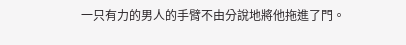一只有力的男人的手臂不由分說地將他拖進了門。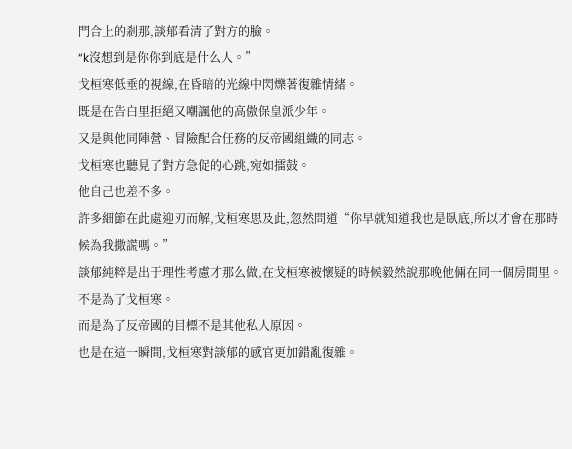門合上的剎那,談郁看清了對方的臉。
“k沒想到是你你到底是什么人。”
戈桓寒低垂的視線,在昏暗的光線中閃爍著復雜情緒。
既是在告白里拒絕又嘲諷他的高傲保皇派少年。
又是與他同陣營、冒險配合任務的反帝國組織的同志。
戈桓寒也聽見了對方急促的心跳,宛如擂鼓。
他自己也差不多。
許多細節在此處迎刃而解,戈桓寒思及此,忽然問道“你早就知道我也是臥底,所以才會在那時候為我撒謊嗎。”
談郁純粹是出于理性考慮才那么做,在戈桓寒被懷疑的時候毅然說那晚他倆在同一個房間里。
不是為了戈桓寒。
而是為了反帝國的目標不是其他私人原因。
也是在這一瞬間,戈桓寒對談郁的感官更加錯亂復雜。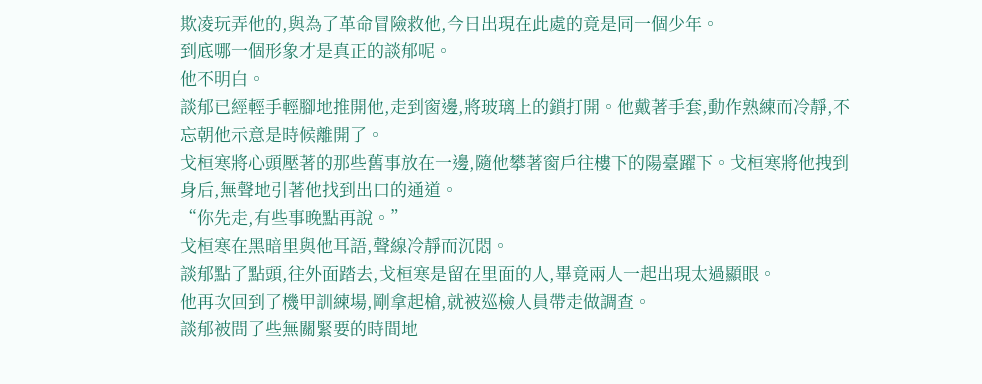欺凌玩弄他的,與為了革命冒險救他,今日出現在此處的竟是同一個少年。
到底哪一個形象才是真正的談郁呢。
他不明白。
談郁已經輕手輕腳地推開他,走到窗邊,將玻璃上的鎖打開。他戴著手套,動作熟練而冷靜,不忘朝他示意是時候離開了。
戈桓寒將心頭壓著的那些舊事放在一邊,隨他攀著窗戶往樓下的陽臺躍下。戈桓寒將他拽到身后,無聲地引著他找到出口的通道。
“你先走,有些事晚點再說。”
戈桓寒在黑暗里與他耳語,聲線冷靜而沉悶。
談郁點了點頭,往外面踏去,戈桓寒是留在里面的人,畢竟兩人一起出現太過顯眼。
他再次回到了機甲訓練場,剛拿起槍,就被巡檢人員帶走做調查。
談郁被問了些無關緊要的時間地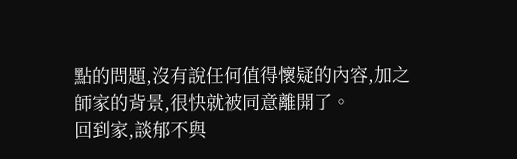點的問題,沒有說任何值得懷疑的內容,加之師家的背景,很快就被同意離開了。
回到家,談郁不與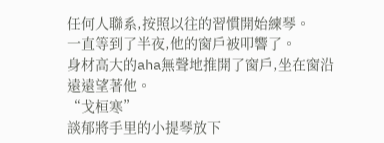任何人聯系,按照以往的習慣開始練琴。
一直等到了半夜,他的窗戶被叩響了。
身材高大的aha無聲地推開了窗戶,坐在窗沿遠遠望著他。
“戈桓寒”
談郁將手里的小提琴放下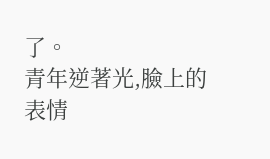了。
青年逆著光,臉上的表情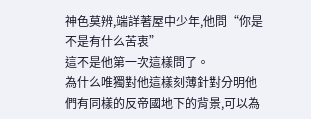神色莫辨,端詳著屋中少年,他問“你是不是有什么苦衷”
這不是他第一次這樣問了。
為什么唯獨對他這樣刻薄針對分明他們有同樣的反帝國地下的背景,可以為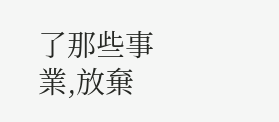了那些事業,放棄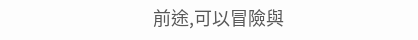前途,可以冒險與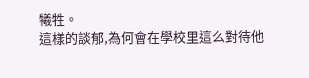犧牲。
這樣的談郁,為何會在學校里這么對待他